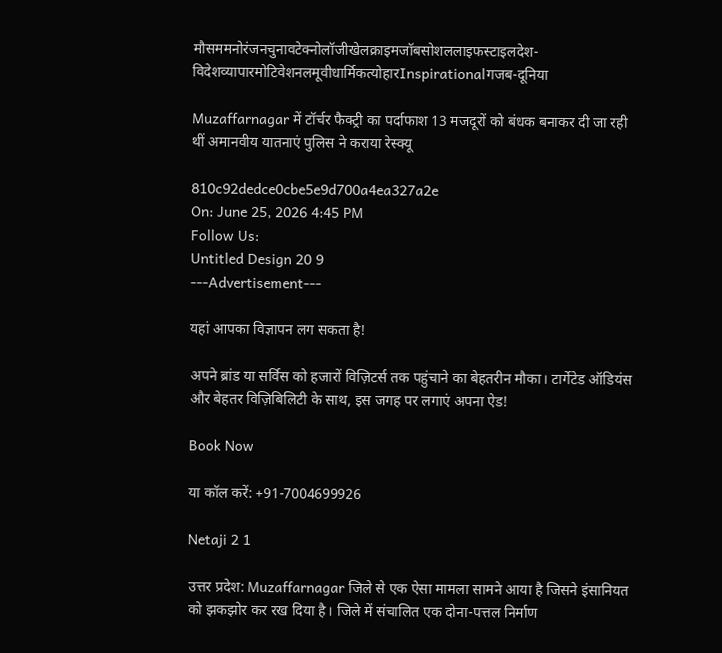मौसममनोरंजनचुनावटेक्नोलॉजीखेलक्राइमजॉबसोशललाइफस्टाइलदेश-विदेशव्यापारमोटिवेशनलमूवीधार्मिकत्योहारInspirationalगजब-दूनिया

Muzaffarnagar में टॉर्चर फैक्ट्री का पर्दाफाश 13 मजदूरों को बंधक बनाकर दी जा रही थीं अमानवीय यातनाएं पुलिस ने कराया रेस्क्यू

810c92dedce0cbe5e9d700a4ea327a2e
On: June 25, 2026 4:45 PM
Follow Us:
Untitled Design 20 9
---Advertisement---

यहां आपका विज्ञापन लग सकता है!

अपने ब्रांड या सर्विस को हजारों विज़िटर्स तक पहुंचाने का बेहतरीन मौका। टार्गेटेड ऑडियंस और बेहतर विज़िबिलिटी के साथ, इस जगह पर लगाएं अपना ऐड!

Book Now

या कॉल करें: +91-7004699926

Netaji 2 1

उत्तर प्रदेश: Muzaffarnagar जिले से एक ऐसा मामला सामने आया है जिसने इंसानियत को झकझोर कर रख दिया है। जिले में संचालित एक दोना-पत्तल निर्माण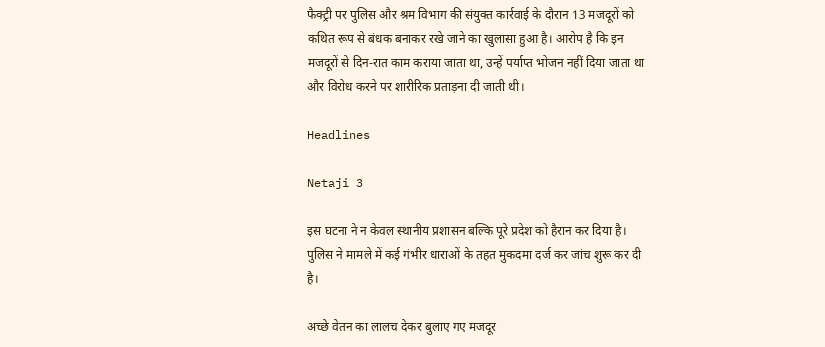फैक्ट्री पर पुलिस और श्रम विभाग की संयुक्त कार्रवाई के दौरान 13 मजदूरों को कथित रूप से बंधक बनाकर रखे जाने का खुलासा हुआ है। आरोप है कि इन मजदूरों से दिन-रात काम कराया जाता था, उन्हें पर्याप्त भोजन नहीं दिया जाता था और विरोध करने पर शारीरिक प्रताड़ना दी जाती थी।

Headlines

Netaji 3

इस घटना ने न केवल स्थानीय प्रशासन बल्कि पूरे प्रदेश को हैरान कर दिया है। पुलिस ने मामले में कई गंभीर धाराओं के तहत मुकदमा दर्ज कर जांच शुरू कर दी है।

अच्छे वेतन का लालच देकर बुलाए गए मजदूर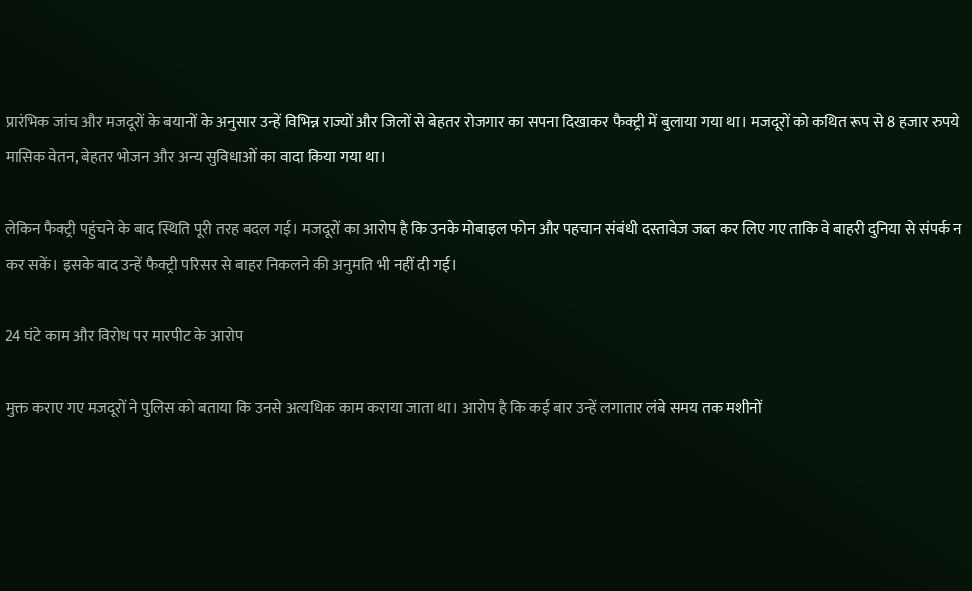प्रारंभिक जांच और मजदूरों के बयानों के अनुसार उन्हें विभिन्न राज्यों और जिलों से बेहतर रोजगार का सपना दिखाकर फैक्ट्री में बुलाया गया था। मजदूरों को कथित रूप से 8 हजार रुपये मासिक वेतन, बेहतर भोजन और अन्य सुविधाओं का वादा किया गया था।

लेकिन फैक्ट्री पहुंचने के बाद स्थिति पूरी तरह बदल गई। मजदूरों का आरोप है कि उनके मोबाइल फोन और पहचान संबंधी दस्तावेज जब्त कर लिए गए ताकि वे बाहरी दुनिया से संपर्क न कर सकें। इसके बाद उन्हें फैक्ट्री परिसर से बाहर निकलने की अनुमति भी नहीं दी गई।

24 घंटे काम और विरोध पर मारपीट के आरोप

मुक्त कराए गए मजदूरों ने पुलिस को बताया कि उनसे अत्यधिक काम कराया जाता था। आरोप है कि कई बार उन्हें लगातार लंबे समय तक मशीनों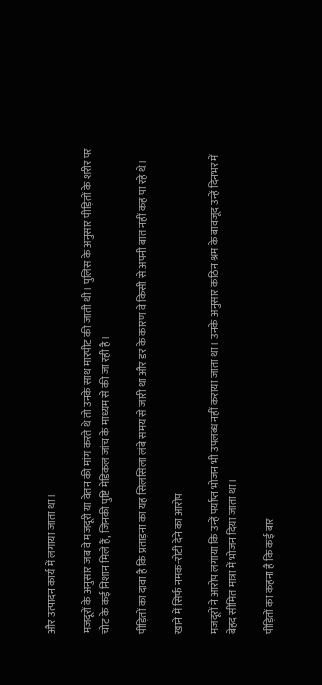और उत्पादन कार्य में लगाया जाता था।

मजदूरों के अनुसार जब वे मजदूरी या वेतन की मांग करते थे तो उनके साथ मारपीट की जाती थी। पुलिस के अनुसार पीड़ितों के शरीर पर चोट के कई निशान मिले हैं, जिनकी पुष्टि मेडिकल जांच के माध्यम से की जा रही है।

पीड़ितों का दावा है कि प्रताड़ना का यह सिलसिला लंबे समय से जारी था और डर के कारण वे किसी से अपनी बात नहीं कह पा रहे थे।

खाने में सिर्फ नमक-रोटी देने का आरोप

मजदूरों ने आरोप लगाया कि उन्हें पर्याप्त भोजन भी उपलब्ध नहीं कराया जाता था। उनके अनुसार कठिन श्रम के बावजूद उन्हें दिनभर में बेहद सीमित मात्रा में भोजन दिया जाता था।

पीड़ितों का कहना है कि कई बार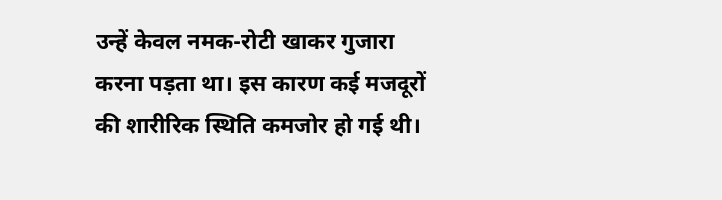उन्हें केवल नमक-रोटी खाकर गुजारा करना पड़ता था। इस कारण कई मजदूरों की शारीरिक स्थिति कमजोर हो गई थी।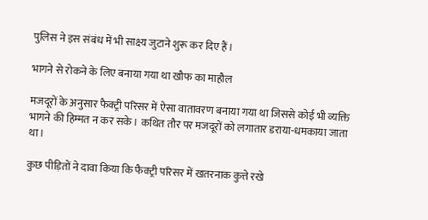पुलिस ने इस संबंध में भी साक्ष्य जुटाने शुरू कर दिए हैं।

भागने से रोकने के लिए बनाया गया था खौफ का माहौल

मजदूरों के अनुसार फैक्ट्री परिसर में ऐसा वातावरण बनाया गया था जिससे कोई भी व्यक्ति भागने की हिम्मत न कर सके। कथित तौर पर मजदूरों को लगातार डराया-धमकाया जाता था।

कुछ पीड़ितों ने दावा किया कि फैक्ट्री परिसर में खतरनाक कुत्ते रखे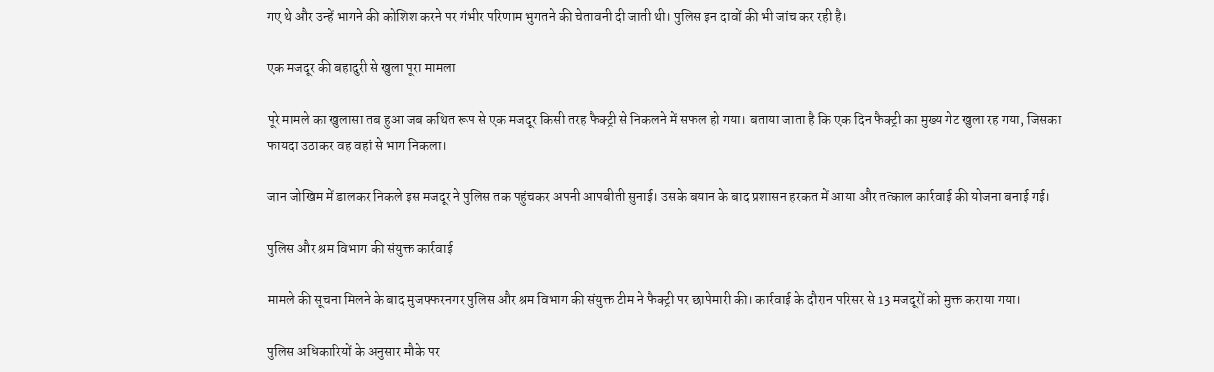गए थे और उन्हें भागने की कोशिश करने पर गंभीर परिणाम भुगतने की चेतावनी दी जाती थी। पुलिस इन दावों की भी जांच कर रही है।

एक मजदूर की बहादुरी से खुला पूरा मामला

पूरे मामले का खुलासा तब हुआ जब कथित रूप से एक मजदूर किसी तरह फैक्ट्री से निकलने में सफल हो गया। बताया जाता है कि एक दिन फैक्ट्री का मुख्य गेट खुला रह गया, जिसका फायदा उठाकर वह वहां से भाग निकला।

जान जोखिम में डालकर निकले इस मजदूर ने पुलिस तक पहुंचकर अपनी आपबीती सुनाई। उसके बयान के बाद प्रशासन हरकत में आया और तत्काल कार्रवाई की योजना बनाई गई।

पुलिस और श्रम विभाग की संयुक्त कार्रवाई

मामले की सूचना मिलने के बाद मुजफ्फरनगर पुलिस और श्रम विभाग की संयुक्त टीम ने फैक्ट्री पर छापेमारी की। कार्रवाई के दौरान परिसर से 13 मजदूरों को मुक्त कराया गया।

पुलिस अधिकारियों के अनुसार मौके पर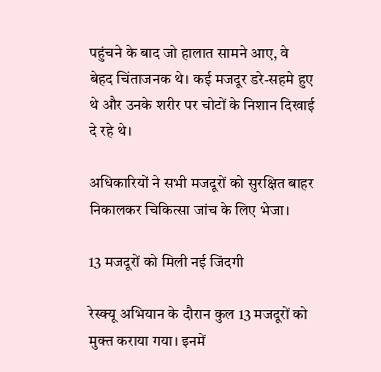पहुंचने के बाद जो हालात सामने आए, वे बेहद चिंताजनक थे। कई मजदूर डरे-सहमे हुए थे और उनके शरीर पर चोटों के निशान दिखाई दे रहे थे।

अधिकारियों ने सभी मजदूरों को सुरक्षित बाहर निकालकर चिकित्सा जांच के लिए भेजा।

13 मजदूरों को मिली नई जिंदगी

रेस्क्यू अभियान के दौरान कुल 13 मजदूरों को मुक्त कराया गया। इनमें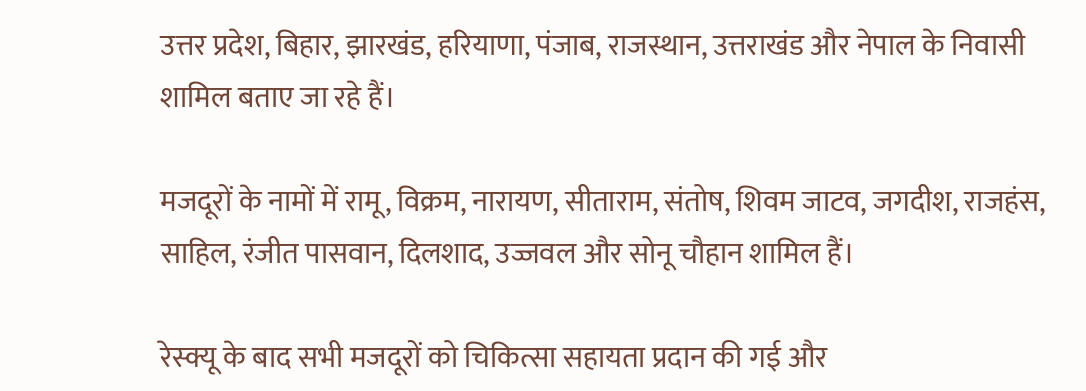उत्तर प्रदेश, बिहार, झारखंड, हरियाणा, पंजाब, राजस्थान, उत्तराखंड और नेपाल के निवासी शामिल बताए जा रहे हैं।

मजदूरों के नामों में रामू, विक्रम, नारायण, सीताराम, संतोष, शिवम जाटव, जगदीश, राजहंस, साहिल, रंजीत पासवान, दिलशाद, उज्जवल और सोनू चौहान शामिल हैं।

रेस्क्यू के बाद सभी मजदूरों को चिकित्सा सहायता प्रदान की गई और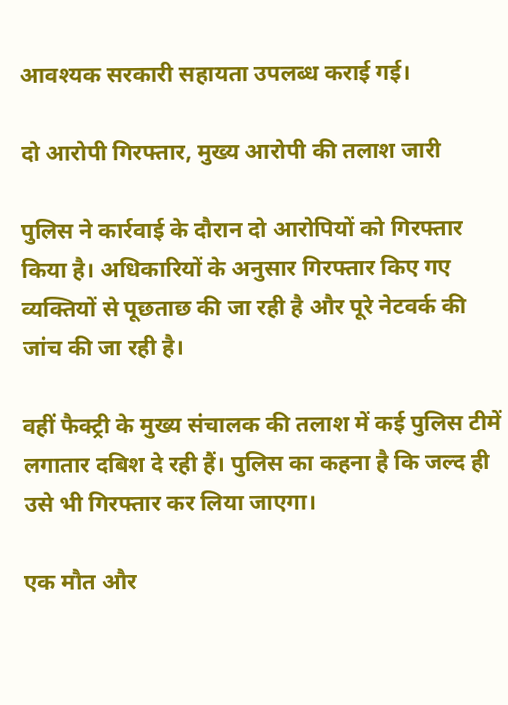आवश्यक सरकारी सहायता उपलब्ध कराई गई।

दो आरोपी गिरफ्तार, मुख्य आरोपी की तलाश जारी

पुलिस ने कार्रवाई के दौरान दो आरोपियों को गिरफ्तार किया है। अधिकारियों के अनुसार गिरफ्तार किए गए व्यक्तियों से पूछताछ की जा रही है और पूरे नेटवर्क की जांच की जा रही है।

वहीं फैक्ट्री के मुख्य संचालक की तलाश में कई पुलिस टीमें लगातार दबिश दे रही हैं। पुलिस का कहना है कि जल्द ही उसे भी गिरफ्तार कर लिया जाएगा।

एक मौत और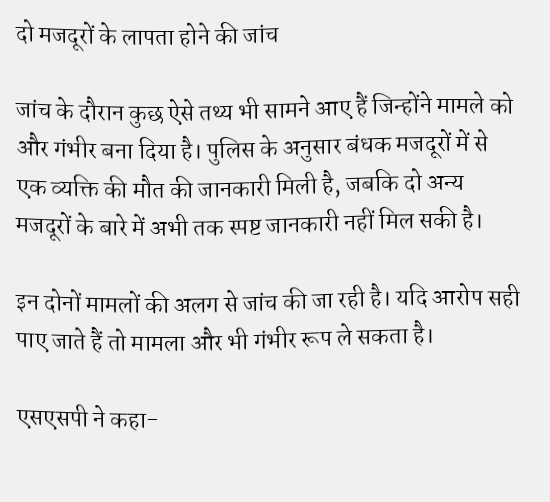दो मजदूरों के लापता होने की जांच

जांच के दौरान कुछ ऐसे तथ्य भी सामने आए हैं जिन्होंने मामले को और गंभीर बना दिया है। पुलिस के अनुसार बंधक मजदूरों में से एक व्यक्ति की मौत की जानकारी मिली है, जबकि दो अन्य मजदूरों के बारे में अभी तक स्पष्ट जानकारी नहीं मिल सकी है।

इन दोनों मामलों की अलग से जांच की जा रही है। यदि आरोप सही पाए जाते हैं तो मामला और भी गंभीर रूप ले सकता है।

एसएसपी ने कहा-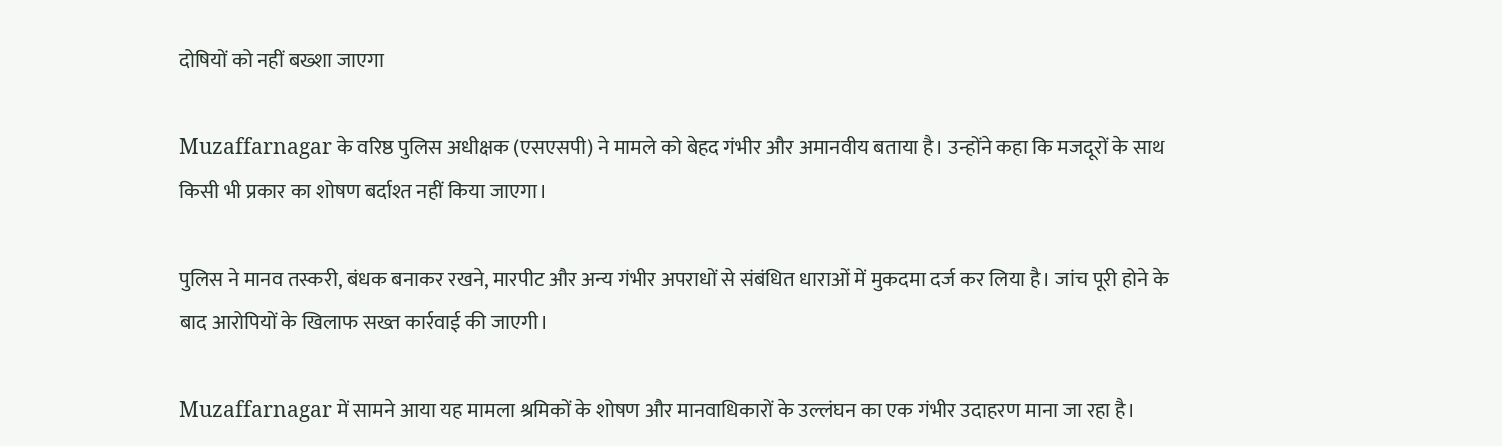दोषियों को नहीं बख्शा जाएगा

Muzaffarnagar के वरिष्ठ पुलिस अधीक्षक (एसएसपी) ने मामले को बेहद गंभीर और अमानवीय बताया है। उन्होंने कहा कि मजदूरों के साथ किसी भी प्रकार का शोषण बर्दाश्त नहीं किया जाएगा।

पुलिस ने मानव तस्करी, बंधक बनाकर रखने, मारपीट और अन्य गंभीर अपराधों से संबंधित धाराओं में मुकदमा दर्ज कर लिया है। जांच पूरी होने के बाद आरोपियों के खिलाफ सख्त कार्रवाई की जाएगी।

Muzaffarnagar में सामने आया यह मामला श्रमिकों के शोषण और मानवाधिकारों के उल्लंघन का एक गंभीर उदाहरण माना जा रहा है।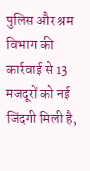पुलिस और श्रम विभाग की कार्रवाई से 13 मजदूरों को नई जिंदगी मिली है,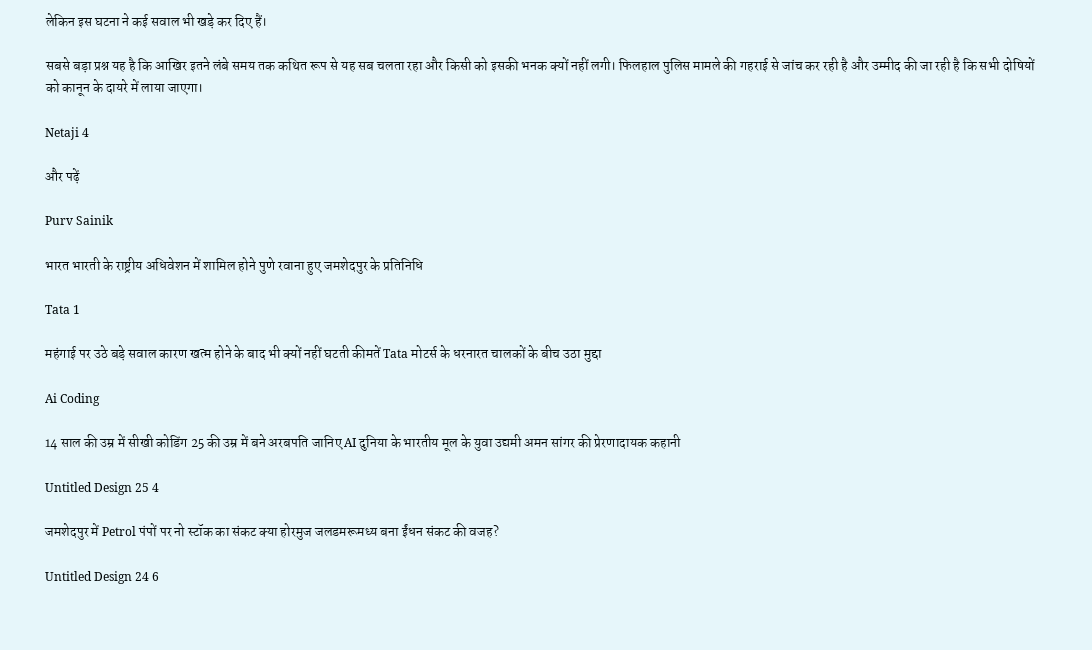लेकिन इस घटना ने कई सवाल भी खड़े कर दिए हैं।

सबसे बड़ा प्रश्न यह है कि आखिर इतने लंबे समय तक कथित रूप से यह सब चलता रहा और किसी को इसकी भनक क्यों नहीं लगी। फिलहाल पुलिस मामले की गहराई से जांच कर रही है और उम्मीद की जा रही है कि सभी दोषियों को कानून के दायरे में लाया जाएगा।

Netaji 4

और पढ़ें

Purv Sainik

भारत भारती के राष्ट्रीय अधिवेशन में शामिल होने पुणे रवाना हुए जमशेदपुर के प्रतिनिधि

Tata 1

महंगाई पर उठे बड़े सवाल कारण खत्म होने के बाद भी क्यों नहीं घटती कीमतें Tata मोटर्स के धरनारत चालकों के बीच उठा मुद्दा

Ai Coding

14 साल की उम्र में सीखी कोडिंग 25 की उम्र में बने अरबपति जानिए AI दुनिया के भारतीय मूल के युवा उद्यमी अमन सांगर की प्रेरणादायक कहानी

Untitled Design 25 4

जमशेदपुर में Petrol पंपों पर नो स्टॉक का संकट क्या होरमुज जलडमरूमध्य बना ईंधन संकट की वजह?

Untitled Design 24 6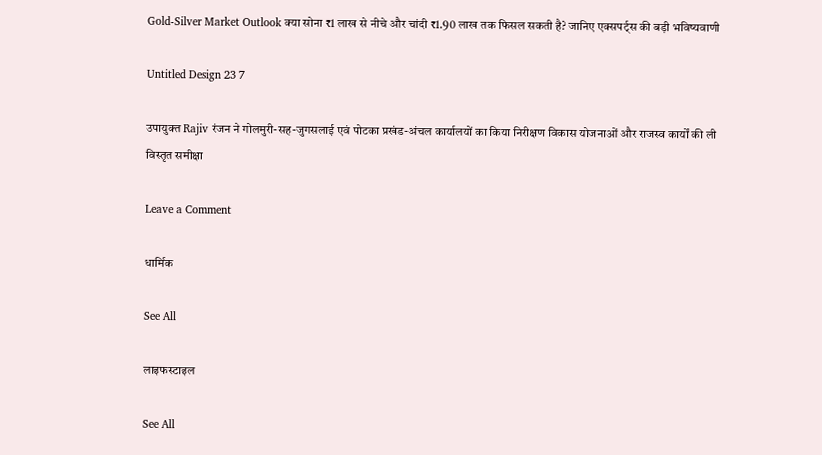Gold-Silver Market Outlook क्या सोना ₹1 लाख से नीचे और चांदी ₹1.90 लाख तक फिसल सकती है? जानिए एक्सपर्ट्स की बड़ी भविष्यवाणी

Untitled Design 23 7

उपायुक्त Rajiv रंजन ने गोलमुरी-सह-जुगसलाई एवं पोटका प्रखंड-अंचल कार्यालयों का किया निरीक्षण विकास योजनाओं और राजस्व कार्यों की ली विस्तृत समीक्षा

Leave a Comment

धार्मिक

See All

लाइफस्टाइल

See All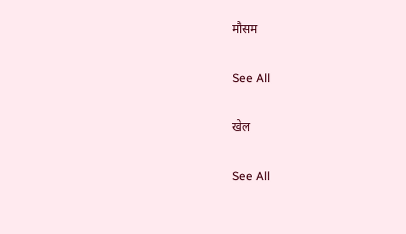मौसम

See All

खेल

See All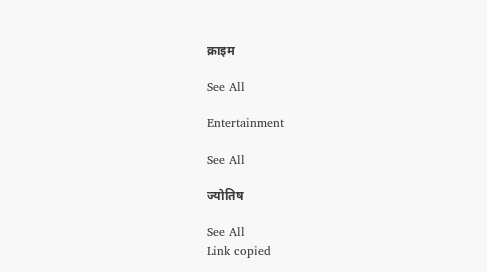क्राइम

See All

Entertainment

See All

ज्योतिष

See All
Link copied